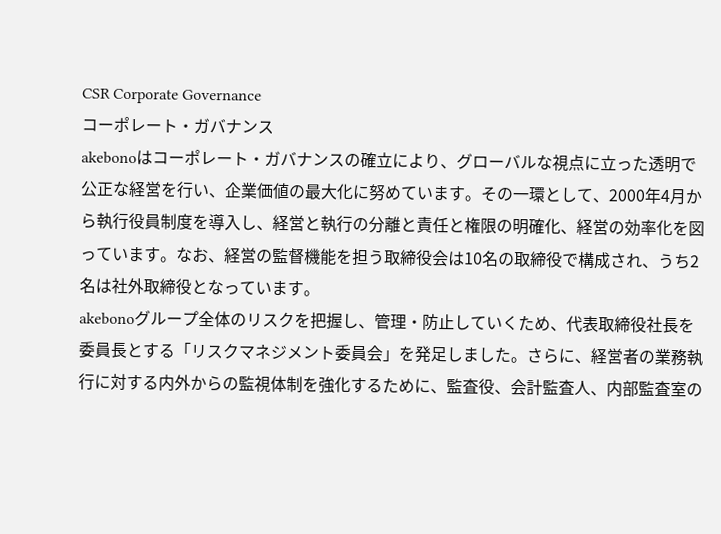CSR Corporate Governance
コーポレート・ガバナンス
akebonoはコーポレート・ガバナンスの確立により、グローバルな視点に立った透明で公正な経営を行い、企業価値の最大化に努めています。その一環として、2000年4月から執行役員制度を導入し、経営と執行の分離と責任と権限の明確化、経営の効率化を図っています。なお、経営の監督機能を担う取締役会は10名の取締役で構成され、うち2名は社外取締役となっています。
akebonoグループ全体のリスクを把握し、管理・防止していくため、代表取締役社長を委員長とする「リスクマネジメント委員会」を発足しました。さらに、経営者の業務執行に対する内外からの監視体制を強化するために、監査役、会計監査人、内部監査室の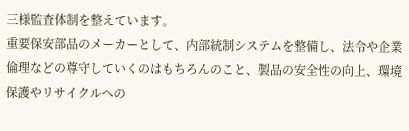三様監査体制を整えています。
重要保安部品のメーカーとして、内部統制システムを整備し、法令や企業倫理などの尊守していくのはもちろんのこと、製品の安全性の向上、環境保護やリサイクルへの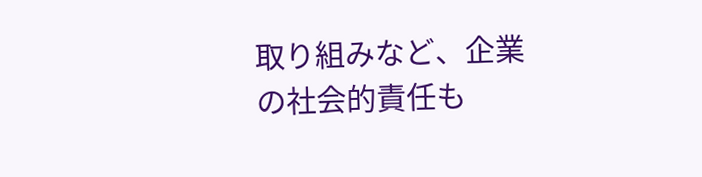取り組みなど、企業の社会的責任も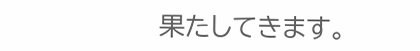果たしてきます。